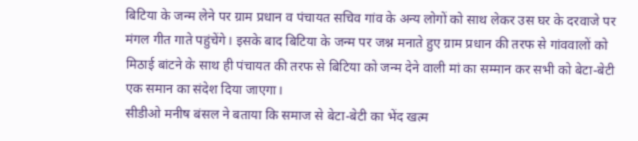बिटिया के जन्म लेने पर ग्राम प्रधान व पंचायत सचिव गांव के अन्य लोगों को साथ लेकर उस घर के दरवाजे पर मंगल गीत गाते पहुंचेंगे। इसके बाद बिटिया के जन्म पर जश्न मनाते हुए ग्राम प्रधान की तरफ से गांववालों को मिठाई बांटने के साथ ही पंचायत की तरफ से बिटिया को जन्म देने वाली मां का सम्मान कर सभी को बेटा-बेटी एक समान का संदेश दिया जाएगा।
सीडीओ मनीष बंसल ने बताया कि समाज से बेटा-बेटी का भेंद खत्म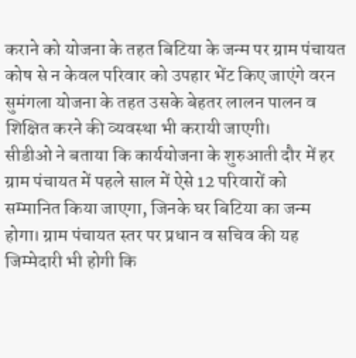कराने को योजना के तहत बिटिया के जन्म पर ग्राम पंचायत कोष से न केवल परिवार को उपहार भेंट किए जाएंगे वरन सुमंगला योजना के तहत उसके बेहतर लालन पालन व शिक्षित करने की व्यवस्था भी करायी जाएगी।
सीडीओ ने बताया कि कार्ययोजना के शुरुआती दौर में हर ग्राम पंचायत में पहले साल में ऐसे 12 परिवारों को सम्मानित किया जाएगा, जिनके घर बिटिया का जन्म होगा। ग्राम पंचायत स्तर पर प्रधान व सचिव की यह जिम्मेदारी भी होगी कि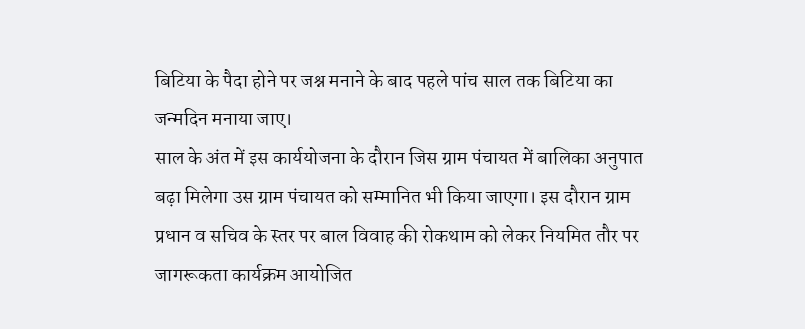बिटिया के पैदा होने पर जश्न मनाने के बाद पहले पांच साल तक बिटिया का जन्मदिन मनाया जाए।
साल के अंत में इस कार्ययोजना के दौरान जिस ग्राम पंचायत में बालिका अनुपात बढ़ा मिलेगा उस ग्राम पंचायत को सम्मानित भी किया जाएगा। इस दौरान ग्राम प्रधान व सचिव के स्तर पर बाल विवाह की रोकथाम को लेकर नियमित तौर पर जागरूकता कार्यक्रम आयोजित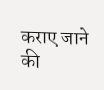कराए जाने की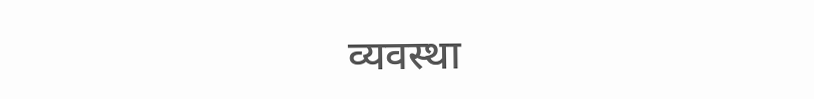व्यवस्था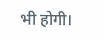भी होगी।